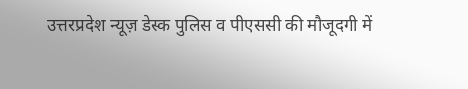उत्तरप्रदेश न्यूज़ डेस्क पुलिस व पीएससी की मौजूदगी में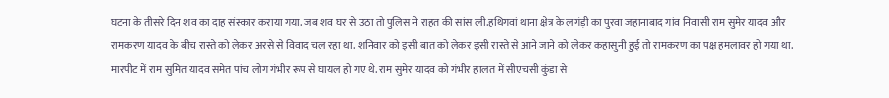घटना के तीसरे दिन शव का दाह संस्कार कराया गया. जब शव घर से उठा तो पुलिस ने राहत की सांस ली.हथिगवां थाना क्षेत्र के लगंड़ी का पुरवा जहानाबाद गांव निवासी राम सुमेर यादव और रामकरण यादव के बीच रास्ते को लेकर अरसे से विवाद चल रहा था. शनिवार को इसी बात को लेकर इसी रास्ते से आने जाने को लेकर कहासुनी हुई तो रामकरण का पक्ष हमलावर हो गया था. मारपीट में राम सुमित यादव समेत पांच लोग गंभीर रूप से घायल हो गए थे. राम सुमेर यादव को गंभीर हालत में सीएचसी कुंडा से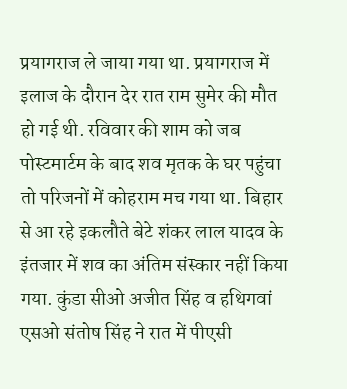प्रयागराज ले जाया गया था. प्रयागराज में इलाज के दौरान देर रात राम सुमेर की मौत हो गई थी. रविवार की शाम को जब पोस्टमार्टम के बाद शव मृतक के घर पहुंचा तो परिजनों में कोहराम मच गया था. बिहार से आ रहे इकलौते बेटे शंकर लाल यादव के इंतजार में शव का अंतिम संस्कार नहीं किया गया. कुंडा सीओ अजीत सिंह व हथिगवां एसओ संतोष सिंह ने रात में पीएसी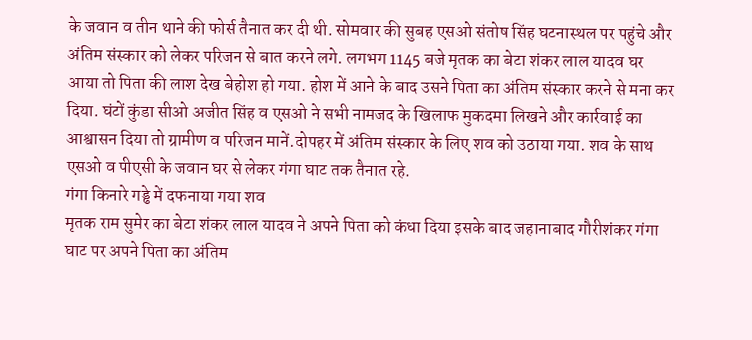के जवान व तीन थाने की फोर्स तैनात कर दी थी. सोमवार की सुबह एसओ संतोष सिंह घटनास्थल पर पहुंचे और अंतिम संस्कार को लेकर परिजन से बात करने लगे. लगभग 1145 बजे मृतक का बेटा शंकर लाल यादव घर आया तो पिता की लाश देख बेहोश हो गया. होश में आने के बाद उसने पिता का अंतिम संस्कार करने से मना कर दिया. घंटों कुंडा सीओ अजीत सिंह व एसओ ने सभी नामजद के खिलाफ मुकदमा लिखने और कार्रवाई का आश्वासन दिया तो ग्रामीण व परिजन मानें.दोपहर में अंतिम संस्कार के लिए शव को उठाया गया. शव के साथ एसओ व पीएसी के जवान घर से लेकर गंगा घाट तक तैनात रहे.
गंगा किनारे गड्ढे में दफनाया गया शव
मृतक राम सुमेर का बेटा शंकर लाल यादव ने अपने पिता को कंधा दिया इसके बाद जहानाबाद गौरीशंकर गंगा घाट पर अपने पिता का अंतिम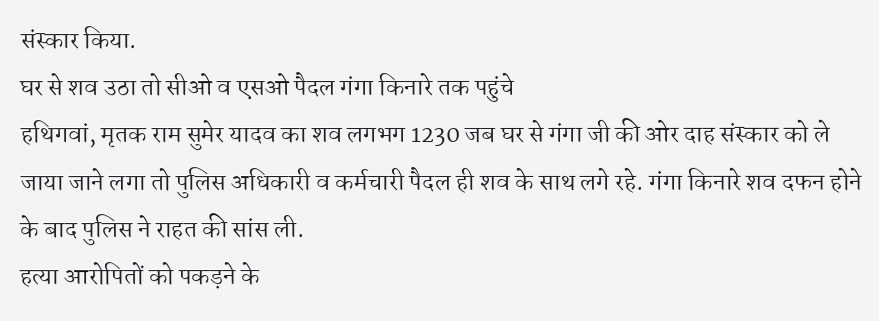संस्कार किया.
घर से शव उठा तो सीओ व एसओ पैदल गंगा किनारे तक पहुंचे
हथिगवां, मृतक राम सुमेर यादव का शव लगभग 1230 जब घर से गंगा जी की ओर दाह संस्कार को ले जाया जाने लगा तो पुलिस अधिकारी व कर्मचारी पैदल ही शव के साथ लगे रहे. गंगा किनारे शव दफन होने के बाद पुलिस ने राहत की सांस ली.
हत्या आरोपितों को पकड़ने के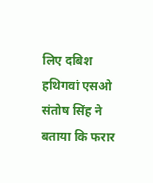लिए दबिश
हथिगवां एसओ संतोष सिंह ने बताया कि फरार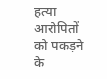हत्या आरोपितों को पकड़ने के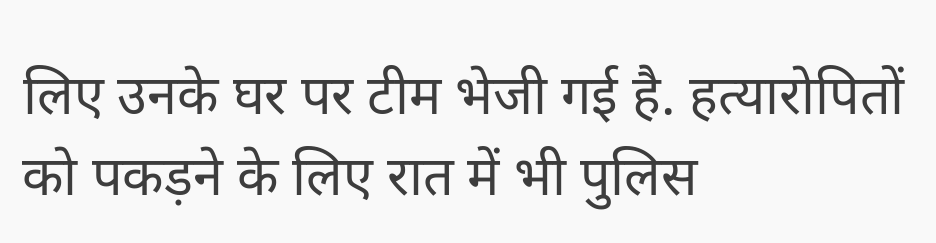लिए उनके घर पर टीम भेजी गई है. हत्यारोपितों को पकड़ने के लिए रात में भी पुलिस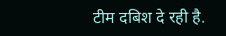टीम दबिश दे रही है.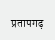प्रतापगढ़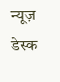न्यूज़ डेस्क